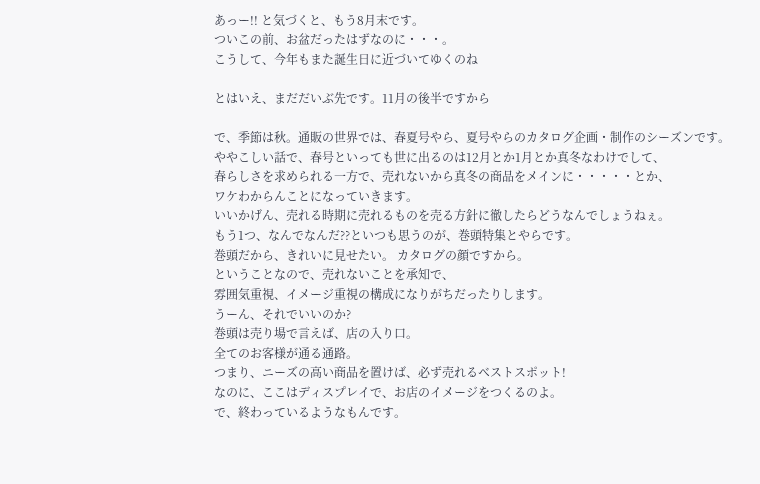あっー!! と気づくと、もう8月末です。
ついこの前、お盆だったはずなのに・・・。
こうして、今年もまた誕生日に近づいてゆくのね

とはいえ、まだだいぶ先です。11月の後半ですから

で、季節は秋。通販の世界では、春夏号やら、夏号やらのカタログ企画・制作のシーズンです。
ややこしい話で、春号といっても世に出るのは12月とか1月とか真冬なわけでして、
春らしさを求められる一方で、売れないから真冬の商品をメインに・・・・・とか、
ワケわからんことになっていきます。
いいかげん、売れる時期に売れるものを売る方針に徹したらどうなんでしょうねぇ。
もう1つ、なんでなんだ??といつも思うのが、巻頭特集とやらです。
巻頭だから、きれいに見せたい。 カタログの顔ですから。
ということなので、売れないことを承知で、
雰囲気重視、イメージ重視の構成になりがちだったりします。
うーん、それでいいのか?
巻頭は売り場で言えば、店の入り口。
全てのお客様が通る通路。
つまり、ニーズの高い商品を置けば、必ず売れるベストスポット!
なのに、ここはディスプレイで、お店のイメージをつくるのよ。
で、終わっているようなもんです。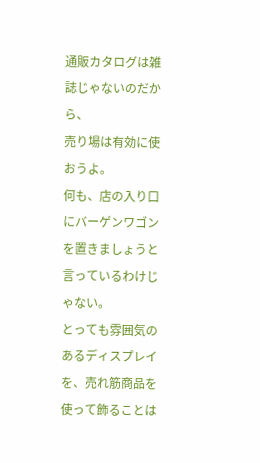通販カタログは雑誌じゃないのだから、
売り場は有効に使おうよ。
何も、店の入り口にバーゲンワゴンを置きましょうと言っているわけじゃない。
とっても雰囲気のあるディスプレイを、売れ筋商品を使って飾ることは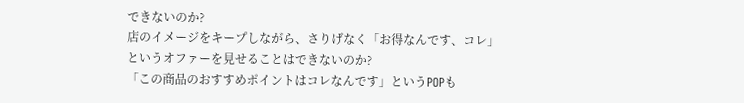できないのか?
店のイメージをキープしながら、さりげなく「お得なんです、コレ」
というオファーを見せることはできないのか?
「この商品のおすすめポイントはコレなんです」というPOPも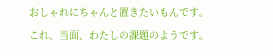おしゃれにちゃんと置きたいもんです。
これ、当面、わたしの課題のようです。